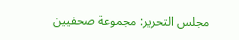مجلس التحرير: مجموعة صحفيين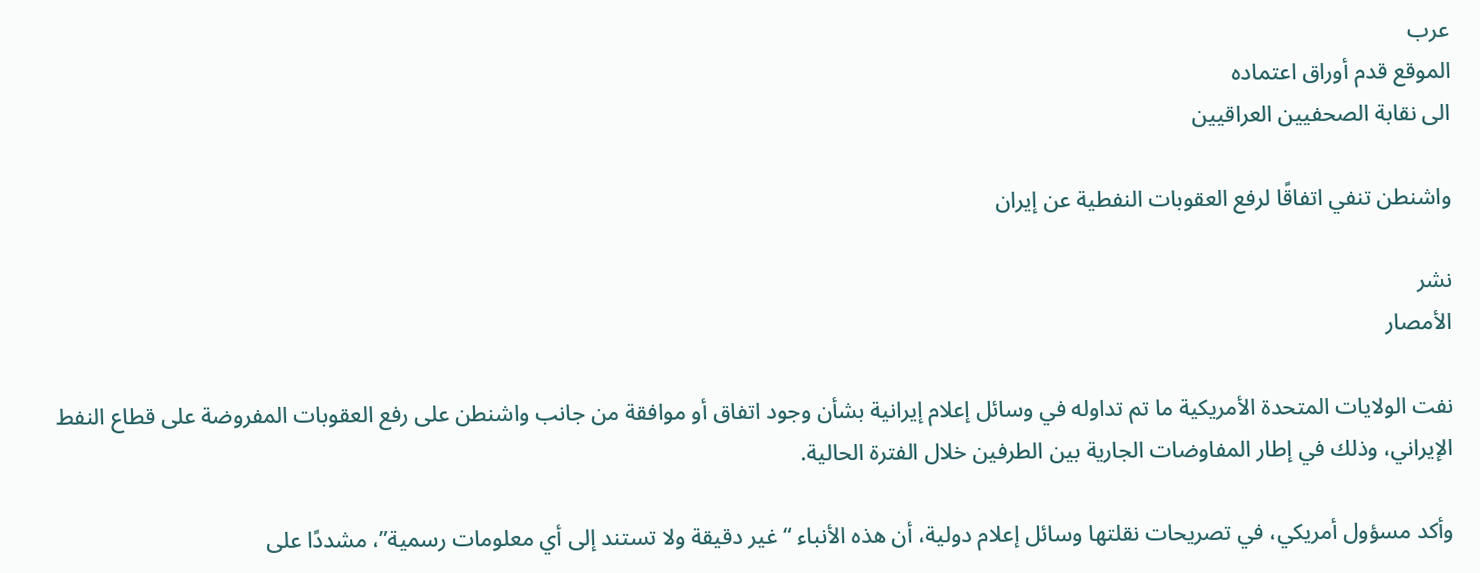عرب
الموقع قدم أوراق اعتماده
الى نقابة الصحفيين العراقيين

واشنطن تنفي اتفاقًا لرفع العقوبات النفطية عن إيران

نشر
الأمصار

نفت الولايات المتحدة الأمريكية ما تم تداوله في وسائل إعلام إيرانية بشأن وجود اتفاق أو موافقة من جانب واشنطن على رفع العقوبات المفروضة على قطاع النفط الإيراني، وذلك في إطار المفاوضات الجارية بين الطرفين خلال الفترة الحالية.

وأكد مسؤول أمريكي، في تصريحات نقلتها وسائل إعلام دولية، أن هذه الأنباء “غير دقيقة ولا تستند إلى أي معلومات رسمية”، مشددًا على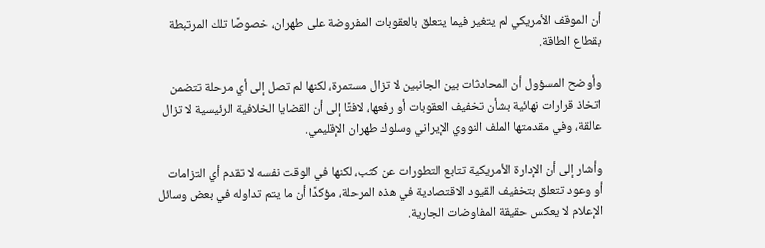أن الموقف الأمريكي لم يتغير فيما يتعلق بالعقوبات المفروضة على طهران، خصوصًا تلك المرتبطة بقطاع الطاقة.

وأوضح المسؤول أن المحادثات بين الجانبين لا تزال مستمرة، لكنها لم تصل إلى أي مرحلة تتضمن اتخاذ قرارات نهائية بشأن تخفيف العقوبات أو رفعها، لافتًا إلى أن القضايا الخلافية الرئيسية لا تزال عالقة، وفي مقدمتها الملف النووي الإيراني وسلوك طهران الإقليمي.

وأشار إلى أن الإدارة الأمريكية تتابع التطورات عن كثب، لكنها في الوقت نفسه لا تقدم أي التزامات أو وعود تتعلق بتخفيف القيود الاقتصادية في هذه المرحلة، مؤكدًا أن ما يتم تداوله في بعض وسائل الإعلام لا يعكس حقيقة المفاوضات الجارية.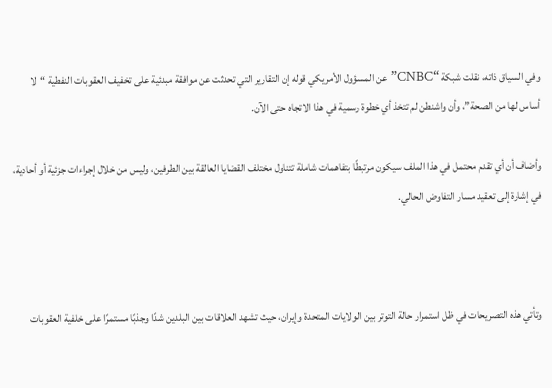وفي السياق ذاته، نقلت شبكة “CNBC” عن المسؤول الأمريكي قوله إن التقارير التي تحدثت عن موافقة مبدئية على تخفيف العقوبات النفطية “لا أساس لها من الصحة”، وأن واشنطن لم تتخذ أي خطوة رسمية في هذا الاتجاه حتى الآن.

وأضاف أن أي تقدم محتمل في هذا الملف سيكون مرتبطًا بتفاهمات شاملة تتناول مختلف القضايا العالقة بين الطرفين، وليس من خلال إجراءات جزئية أو أحادية، في إشارة إلى تعقيد مسار التفاوض الحالي.



وتأتي هذه التصريحات في ظل استمرار حالة التوتر بين الولايات المتحدة وإيران، حيث تشهد العلاقات بين البلدين شدًا وجذبًا مستمرًا على خلفية العقوبات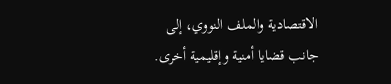الاقتصادية والملف النووي، إلى جانب قضايا أمنية وإقليمية أخرى.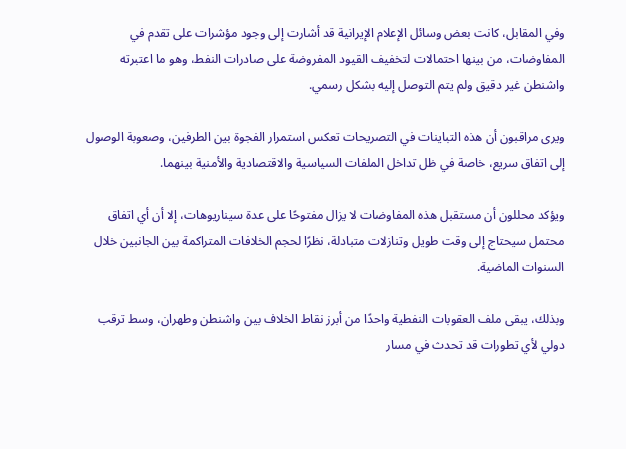وفي المقابل، كانت بعض وسائل الإعلام الإيرانية قد أشارت إلى وجود مؤشرات على تقدم في المفاوضات، من بينها احتمالات لتخفيف القيود المفروضة على صادرات النفط، وهو ما اعتبرته واشنطن غير دقيق ولم يتم التوصل إليه بشكل رسمي.

ويرى مراقبون أن هذه التباينات في التصريحات تعكس استمرار الفجوة بين الطرفين، وصعوبة الوصول إلى اتفاق سريع، خاصة في ظل تداخل الملفات السياسية والاقتصادية والأمنية بينهما.

ويؤكد محللون أن مستقبل هذه المفاوضات لا يزال مفتوحًا على عدة سيناريوهات، إلا أن أي اتفاق محتمل سيحتاج إلى وقت طويل وتنازلات متبادلة، نظرًا لحجم الخلافات المتراكمة بين الجانبين خلال السنوات الماضية.

وبذلك، يبقى ملف العقوبات النفطية واحدًا من أبرز نقاط الخلاف بين واشنطن وطهران، وسط ترقب دولي لأي تطورات قد تحدث في مسار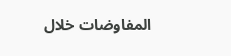المفاوضات خلال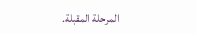المرحلة المقبلة.